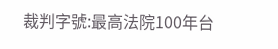裁判字號:最高法院100年台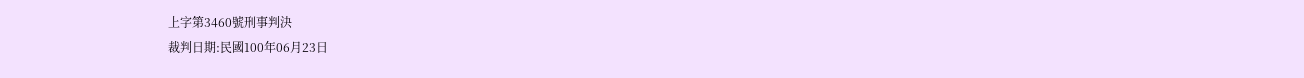上字第3460號刑事判決
裁判日期:民國100年06月23日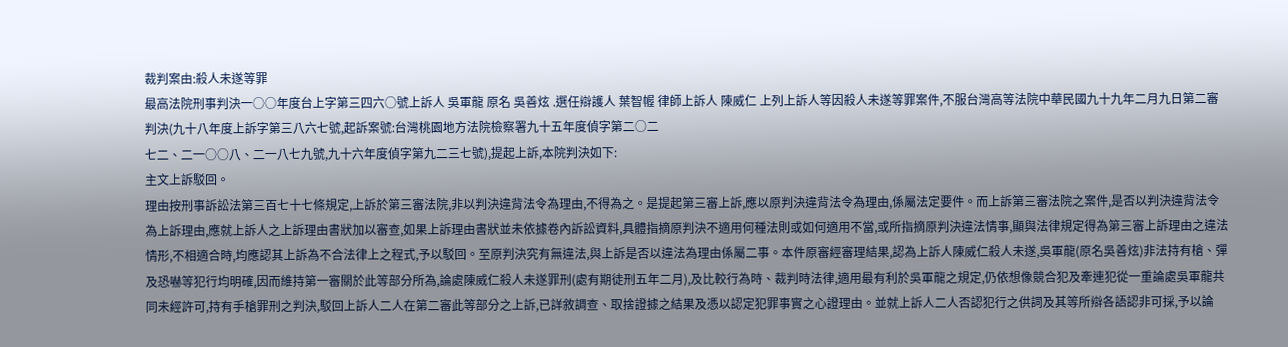裁判案由:殺人未遂等罪
最高法院刑事判決一○○年度台上字第三四六○號上訴人 吳軍龍 原名 吳善炫 .選任辯護人 葉智幄 律師上訴人 陳威仁 上列上訴人等因殺人未遂等罪案件,不服台灣高等法院中華民國九十九年二月九日第二審判決(九十八年度上訴字第三八六七號,起訴案號:台灣桃園地方法院檢察署九十五年度偵字第二○二
七二、二一○○八、二一八七九號,九十六年度偵字第九二三七號),提起上訴,本院判決如下:
主文上訴駁回。
理由按刑事訴訟法第三百七十七條規定,上訴於第三審法院,非以判決違背法令為理由,不得為之。是提起第三審上訴,應以原判決違背法令為理由,係屬法定要件。而上訴第三審法院之案件,是否以判決違背法令為上訴理由,應就上訴人之上訴理由書狀加以審查,如果上訴理由書狀並未依據卷內訴訟資料,具體指摘原判決不適用何種法則或如何適用不當,或所指摘原判決違法情事,顯與法律規定得為第三審上訴理由之違法情形,不相適合時,均應認其上訴為不合法律上之程式,予以駁回。至原判決究有無違法,與上訴是否以違法為理由係屬二事。本件原審經審理結果,認為上訴人陳威仁殺人未遂,吳軍龍(原名吳善炫)非法持有槍、彈及恐嚇等犯行均明確,因而維持第一審關於此等部分所為,論處陳威仁殺人未遂罪刑(處有期徒刑五年二月),及比較行為時、裁判時法律,適用最有利於吳軍龍之規定,仍依想像競合犯及牽連犯從一重論處吳軍龍共同未經許可,持有手槍罪刑之判決,駁回上訴人二人在第二審此等部分之上訴,已詳敘調查、取捨證據之結果及憑以認定犯罪事實之心證理由。並就上訴人二人否認犯行之供詞及其等所辯各語認非可採,予以論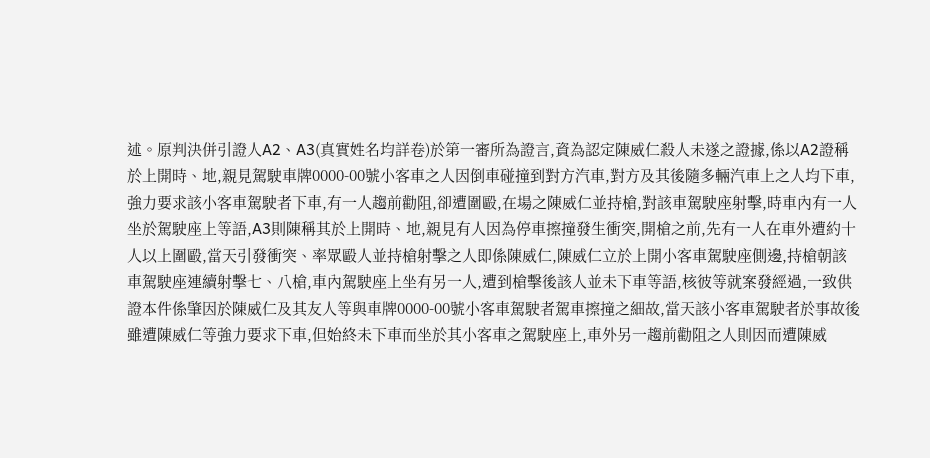述。原判決併引證人A2、A3(真實姓名均詳卷)於第一審所為證言,資為認定陳威仁殺人未遂之證據,係以A2證稱於上開時、地,親見駕駛車牌0000-00號小客車之人因倒車碰撞到對方汽車,對方及其後隨多輛汽車上之人均下車,強力要求該小客車駕駛者下車,有一人趨前勸阻,卻遭圍毆,在場之陳威仁並持槍,對該車駕駛座射擊,時車內有一人坐於駕駛座上等語,A3則陳稱其於上開時、地,親見有人因為停車擦撞發生衝突,開槍之前,先有一人在車外遭約十人以上圍毆,當天引發衝突、率眾毆人並持槍射擊之人即係陳威仁,陳威仁立於上開小客車駕駛座側邊,持槍朝該車駕駛座連續射擊七、八槍,車內駕駛座上坐有另一人,遭到槍擊後該人並未下車等語,核彼等就案發經過,一致供證本件係肇因於陳威仁及其友人等與車牌0000-00號小客車駕駛者駕車擦撞之細故,當天該小客車駕駛者於事故後雖遭陳威仁等強力要求下車,但始終未下車而坐於其小客車之駕駛座上,車外另一趨前勸阻之人則因而遭陳威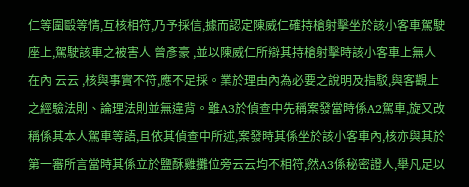仁等圍毆等情,互核相符,乃予採信,據而認定陳威仁確持槍射擊坐於該小客車駕駛座上,駕駛該車之被害人 曾彥豪 ,並以陳威仁所辯其持槍射擊時該小客車上無人在內 云云 ,核與事實不符,應不足採。業於理由內為必要之說明及指駁,與客觀上之經驗法則、論理法則並無違背。雖A3於偵查中先稱案發當時係A2駕車,旋又改稱係其本人駕車等語,且依其偵查中所述,案發時其係坐於該小客車內,核亦與其於第一審所言當時其係立於鹽酥雞攤位旁云云均不相符,然A3係秘密證人,舉凡足以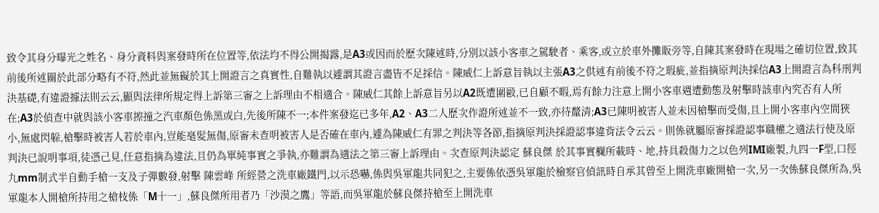致令其身分曝光之姓名、身分資料與案發時所在位置等,依法均不得公開揭露,是A3或因而於歷次陳述時,分別以該小客車之駕駛者、乘客,或立於車外攤販旁等,自陳其案發時在現場之確切位置,致其前後所述關於此部分略有不符,然此並無礙於其上開證言之真實性,自難執以遽謂其證言盡皆不足採信。陳威仁上訴意旨執以主張A3之供述有前後不符之瑕疵,並指摘原判決採信A3上開證言為科刑判決基礎,有違證據法則云云,顯與法律所規定得上訴第三審之上訴理由不相適合。陳威仁其餘上訴意旨另以A2既遭圍毆,已自顧不暇,焉有餘力注意上開小客車週遭動態及射擊時該車內究否有人所在;A3於偵查中就與該小客車擦撞之汽車顏色係黑或白,先後所陳不一;本件案發迄已多年,A2、A3二人歷次作證所述並不一致,亦待釐清;A3已陳明被害人並未因槍擊而受傷,且上開小客車內空間狹小,無處閃躲,槍擊時被害人若於車內,豈能毫髮無傷,原審未查明被害人是否確在車內,遽為陳威仁有罪之判決等各節,指摘原判決採證認事違背法令云云。則係就屬原審採證認事職權之適法行使及原判決已說明事項,徒憑己見,任意指摘為違法,且仍為單純事實之爭執,亦難謂為適法之第三審上訴理由。次查原判決認定 蘇良傑 於其事實欄所載時、地,持具殺傷力之以色列IMI廠製,九四一F型,口徑九mm制式半自動手槍一支及子彈數發,射擊 陳雲峰 所經營之洗車廠鐵門,以示恐嚇,係與吳軍龍共同犯之,主要係依憑吳軍龍於檢察官偵訊時自承其曾至上開洗車廠開槍一次,另一次係蘇良傑所為,吳軍龍本人開槍所持用之槍枝係「M十一」,蘇良傑所用者乃「沙漠之鷹」等語,而吳軍龍於蘇良傑持槍至上開洗車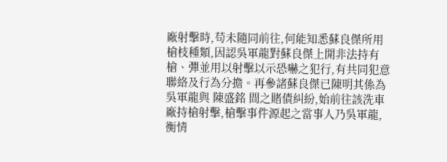廠射擊時,苟未隨同前往,何能知悉蘇良傑所用槍枝種類,因認吳軍龍對蘇良傑上開非法持有槍、彈並用以射擊以示恐嚇之犯行,有共同犯意聯絡及行為分擔。再參諸蘇良傑已陳明其係為吳軍龍與 陳盛銘 間之賭債糾紛,始前往該洗車廠持槍射擊,槍擊事件源起之當事人乃吳軍龍,衡情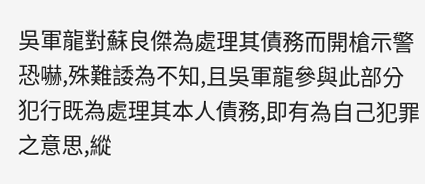吳軍龍對蘇良傑為處理其債務而開槍示警恐嚇,殊難諉為不知,且吳軍龍參與此部分犯行既為處理其本人債務,即有為自己犯罪之意思,縱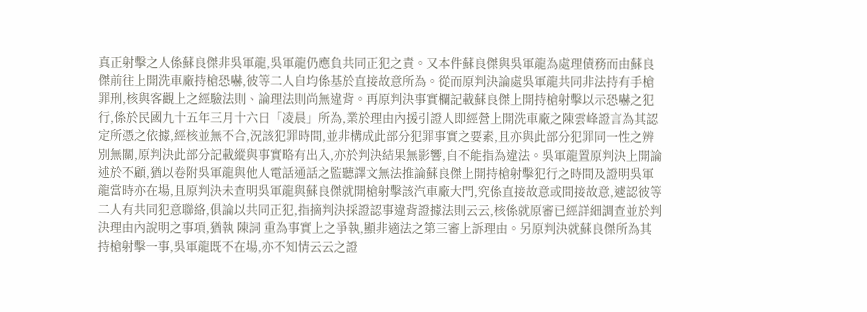真正射擊之人係蘇良傑非吳軍龍,吳軍龍仍應負共同正犯之責。又本件蘇良傑與吳軍龍為處理債務而由蘇良傑前往上開洗車廠持槍恐嚇,彼等二人自均係基於直接故意所為。從而原判決論處吳軍龍共同非法持有手槍罪刑,核與客觀上之經驗法則、論理法則尚無違背。再原判決事實欄記載蘇良傑上開持槍射擊以示恐嚇之犯行,係於民國九十五年三月十六日「凌晨」所為,業於理由內援引證人即經營上開洗車廠之陳雲峰證言為其認定所憑之依據,經核並無不合,況該犯罪時間,並非構成此部分犯罪事實之要素,且亦與此部分犯罪同一性之辨別無關,原判決此部分記載縱與事實略有出入,亦於判決結果無影響,自不能指為違法。吳軍龍置原判決上開論述於不顧,猶以卷附吳軍龍與他人電話通話之監聽譯文無法推論蘇良傑上開持槍射擊犯行之時間及證明吳軍龍當時亦在場,且原判決未查明吳軍龍與蘇良傑就開槍射擊該汽車廠大門,究係直接故意或間接故意,遽認彼等二人有共同犯意聯絡,俱論以共同正犯,指摘判決採證認事違背證據法則云云,核係就原審已經詳細調查並於判決理由內說明之事項,猶執 陳詞 重為事實上之爭執,顯非適法之第三審上訴理由。另原判決就蘇良傑所為其持槍射擊一事,吳軍龍既不在場,亦不知情云云之證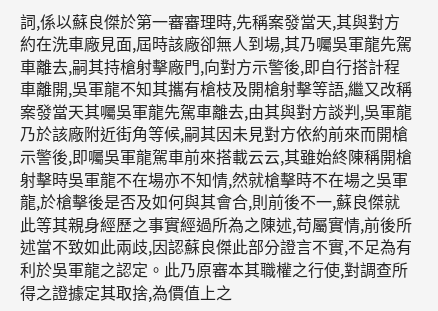詞,係以蘇良傑於第一審審理時,先稱案發當天,其與對方約在洗車廠見面,屆時該廠卻無人到場,其乃囑吳軍龍先駕車離去,嗣其持槍射擊廠門,向對方示警後,即自行搭計程車離開,吳軍龍不知其攜有槍枝及開槍射擊等語,繼又改稱案發當天其囑吳軍龍先駕車離去,由其與對方談判,吳軍龍乃於該廠附近街角等候,嗣其因未見對方依約前來而開槍示警後,即囑吳軍龍駕車前來搭載云云,其雖始終陳稱開槍射擊時吳軍龍不在場亦不知情,然就槍擊時不在場之吳軍龍,於槍擊後是否及如何與其會合,則前後不一,蘇良傑就此等其親身經歷之事實經過所為之陳述,苟屬實情,前後所述當不致如此兩歧,因認蘇良傑此部分證言不實,不足為有利於吳軍龍之認定。此乃原審本其職權之行使,對調查所得之證據定其取捨,為價值上之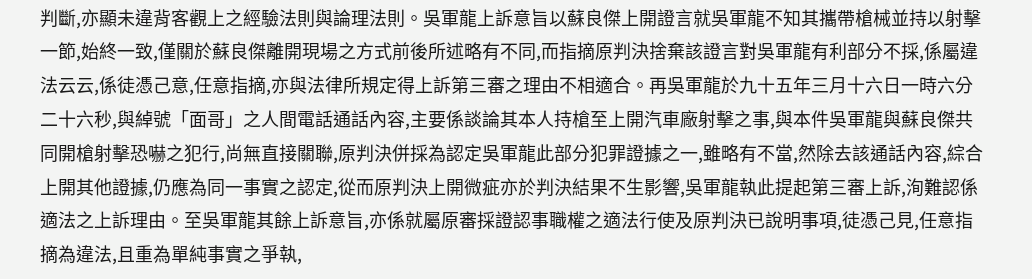判斷,亦顯未違背客觀上之經驗法則與論理法則。吳軍龍上訴意旨以蘇良傑上開證言就吳軍龍不知其攜帶槍械並持以射擊一節,始終一致,僅關於蘇良傑離開現場之方式前後所述略有不同,而指摘原判決捨棄該證言對吳軍龍有利部分不採,係屬違法云云,係徒憑己意,任意指摘,亦與法律所規定得上訴第三審之理由不相適合。再吳軍龍於九十五年三月十六日一時六分二十六秒,與綽號「面哥」之人間電話通話內容,主要係談論其本人持槍至上開汽車廠射擊之事,與本件吳軍龍與蘇良傑共同開槍射擊恐嚇之犯行,尚無直接關聯,原判決併採為認定吳軍龍此部分犯罪證據之一,雖略有不當,然除去該通話內容,綜合上開其他證據,仍應為同一事實之認定,從而原判決上開微疵亦於判決結果不生影響,吳軍龍執此提起第三審上訴,洵難認係適法之上訴理由。至吳軍龍其餘上訴意旨,亦係就屬原審採證認事職權之適法行使及原判決已說明事項,徒憑己見,任意指摘為違法,且重為單純事實之爭執,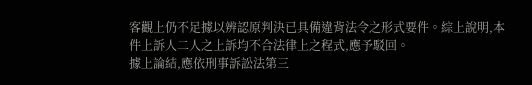客觀上仍不足據以辨認原判決已具備違背法令之形式要件。綜上說明,本件上訴人二人之上訴均不合法律上之程式,應予駁回。
據上論結,應依刑事訴訟法第三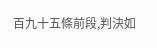百九十五條前段,判決如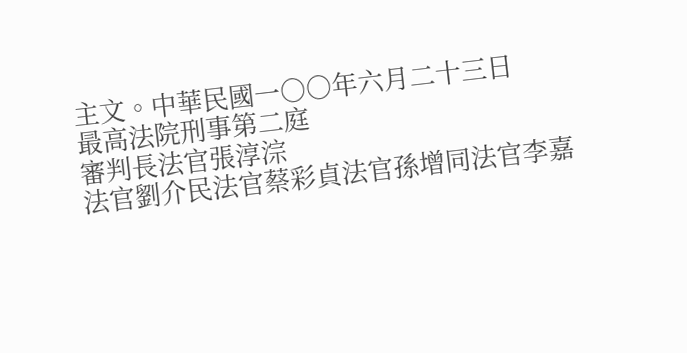主文。中華民國一○○年六月二十三日
最高法院刑事第二庭
審判長法官張淳淙
法官劉介民法官蔡彩貞法官孫增同法官李嘉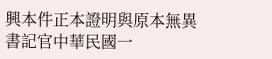興本件正本證明與原本無異
書記官中華民國一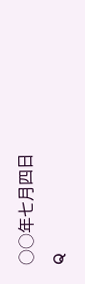○○年七月四日
Q